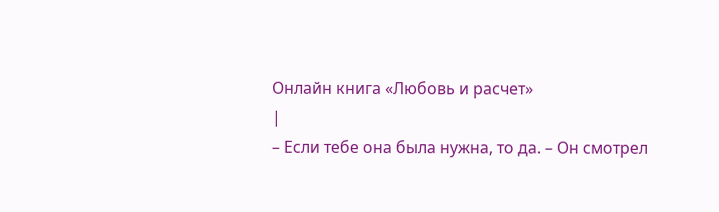Онлайн книга «Любовь и расчет»
|
– Если тебе она была нужна, то да. – Он смотрел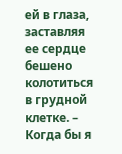ей в глаза, заставляя ее сердце бешено колотиться в грудной клетке. – Когда бы я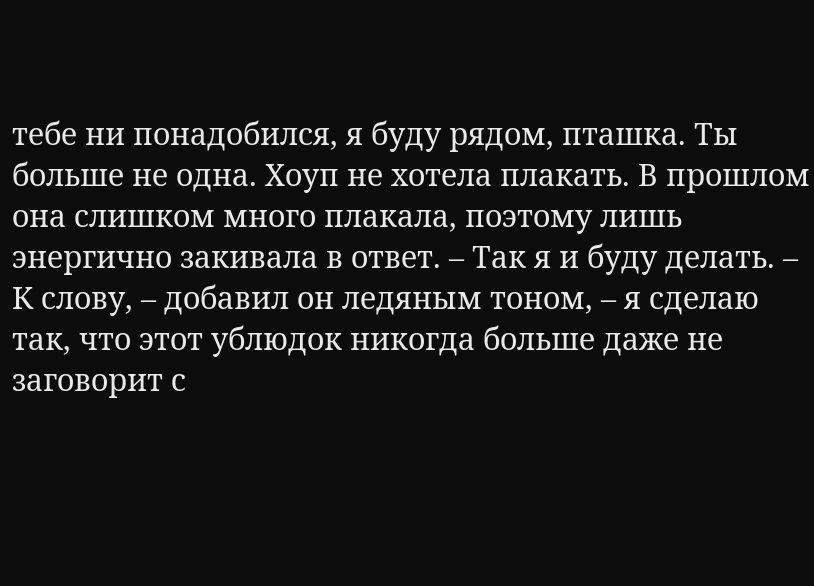тебе ни понадобился, я буду рядом, пташка. Ты больше не одна. Хоуп не хотела плакать. В прошлом она слишком много плакала, поэтому лишь энергично закивала в ответ. – Так я и буду делать. – К слову, – добавил он ледяным тоном, – я сделаю так, что этот ублюдок никогда больше даже не заговорит с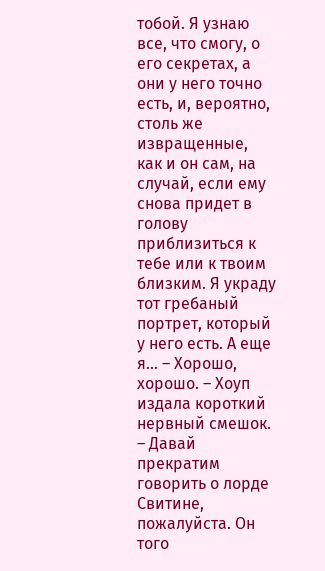тобой. Я узнаю все, что смогу, о его секретах, а они у него точно есть, и, вероятно, столь же извращенные, как и он сам, на случай, если ему снова придет в голову приблизиться к тебе или к твоим близким. Я украду тот гребаный портрет, который у него есть. А еще я… – Хорошо, хорошо. – Хоуп издала короткий нервный смешок. – Давай прекратим говорить о лорде Свитине, пожалуйста. Он того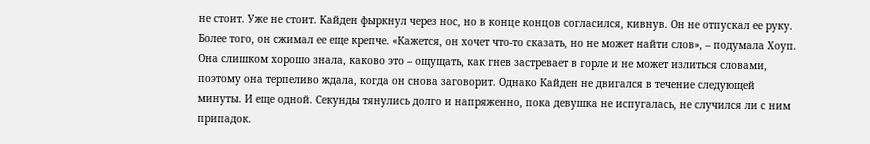не стоит. Уже не стоит. Кайден фыркнул через нос, но в конце концов согласился, кивнув. Он не отпускал ее руку. Более того, он сжимал ее еще крепче. «Кажется, он хочет что-то сказать, но не может найти слов», – подумала Хоуп. Она слишком хорошо знала, каково это – ощущать, как гнев застревает в горле и не может излиться словами, поэтому она терпеливо ждала, когда он снова заговорит. Однако Кайден не двигался в течение следующей минуты. И еще одной. Секунды тянулись долго и напряженно, пока девушка не испугалась, не случился ли с ним припадок.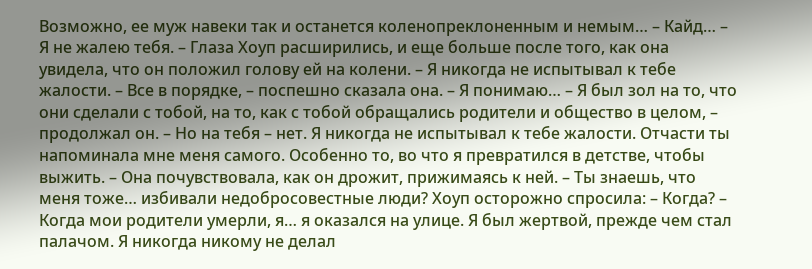Возможно, ее муж навеки так и останется коленопреклоненным и немым… – Кайд… – Я не жалею тебя. – Глаза Хоуп расширились, и еще больше после того, как она увидела, что он положил голову ей на колени. – Я никогда не испытывал к тебе жалости. – Все в порядке, – поспешно сказала она. – Я понимаю… – Я был зол на то, что они сделали с тобой, на то, как с тобой обращались родители и общество в целом, – продолжал он. – Но на тебя – нет. Я никогда не испытывал к тебе жалости. Отчасти ты напоминала мне меня самого. Особенно то, во что я превратился в детстве, чтобы выжить. – Она почувствовала, как он дрожит, прижимаясь к ней. – Ты знаешь, что меня тоже… избивали недобросовестные люди? Хоуп осторожно спросила: – Когда? – Когда мои родители умерли, я… я оказался на улице. Я был жертвой, прежде чем стал палачом. Я никогда никому не делал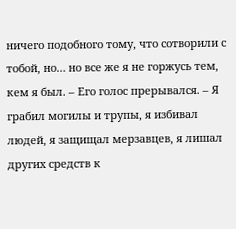ничего подобного тому, что сотворили с тобой, но… но все же я не горжусь тем, кем я был. – Его голос прерывался. – Я грабил могилы и трупы, я избивал людей, я защищал мерзавцев, я лишал других средств к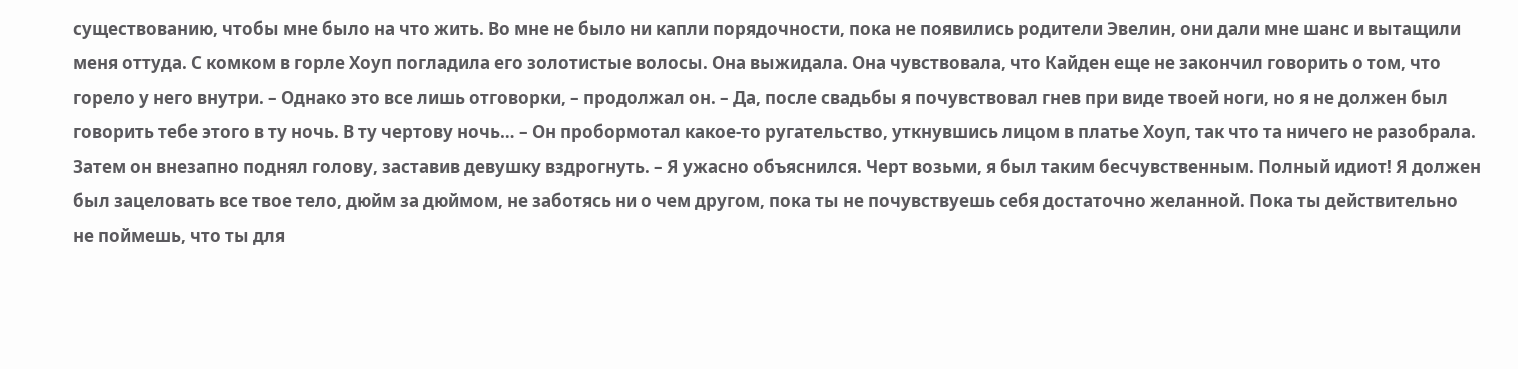существованию, чтобы мне было на что жить. Во мне не было ни капли порядочности, пока не появились родители Эвелин, они дали мне шанс и вытащили меня оттуда. С комком в горле Хоуп погладила его золотистые волосы. Она выжидала. Она чувствовала, что Кайден еще не закончил говорить о том, что горело у него внутри. – Однако это все лишь отговорки, – продолжал он. – Да, после свадьбы я почувствовал гнев при виде твоей ноги, но я не должен был говорить тебе этого в ту ночь. В ту чертову ночь… – Он пробормотал какое-то ругательство, уткнувшись лицом в платье Хоуп, так что та ничего не разобрала. Затем он внезапно поднял голову, заставив девушку вздрогнуть. – Я ужасно объяснился. Черт возьми, я был таким бесчувственным. Полный идиот! Я должен был зацеловать все твое тело, дюйм за дюймом, не заботясь ни о чем другом, пока ты не почувствуешь себя достаточно желанной. Пока ты действительно не поймешь, что ты для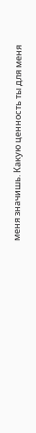меня значишь. Какую ценность ты для меня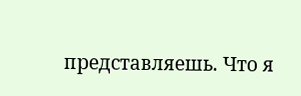представляешь. Что я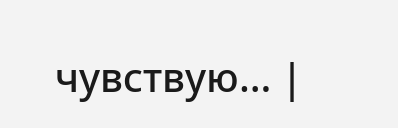чувствую… |